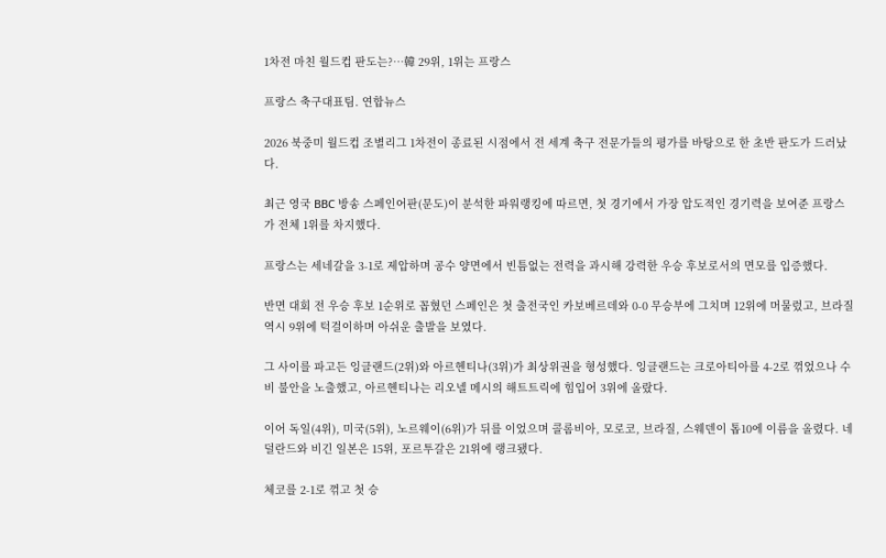1차전 마친 월드컵 판도는?…韓 29위, 1위는 프랑스

프랑스 축구대표팀. 연합뉴스

2026 북중미 월드컵 조별리그 1차전이 종료된 시점에서 전 세계 축구 전문가들의 평가를 바탕으로 한 초반 판도가 드러났다.

최근 영국 BBC 방송 스페인어판(문도)이 분석한 파워랭킹에 따르면, 첫 경기에서 가장 압도적인 경기력을 보여준 프랑스가 전체 1위를 차지했다.

프랑스는 세네갈을 3-1로 제압하며 공수 양면에서 빈틈없는 전력을 과시해 강력한 우승 후보로서의 면모를 입증했다.

반면 대회 전 우승 후보 1순위로 꼽혔던 스페인은 첫 출전국인 카보베르데와 0-0 무승부에 그치며 12위에 머물렀고, 브라질 역시 9위에 턱걸이하며 아쉬운 출발을 보였다.

그 사이를 파고든 잉글랜드(2위)와 아르헨티나(3위)가 최상위권을 형성했다. 잉글랜드는 크로아티아를 4-2로 꺾었으나 수비 불안을 노출했고, 아르헨티나는 리오넬 메시의 해트트릭에 힘입어 3위에 올랐다.

이어 독일(4위), 미국(5위), 노르웨이(6위)가 뒤를 이었으며 콜롬비아, 모로코, 브라질, 스웨덴이 톱10에 이름을 올렸다. 네덜란드와 비긴 일본은 15위, 포르투갈은 21위에 랭크됐다.

체코를 2-1로 꺾고 첫 승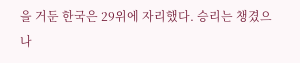을 거둔 한국은 29위에 자리했다. 승리는 챙겼으나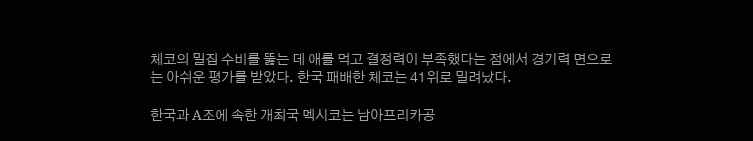체코의 밀집 수비를 뚫는 데 애를 먹고 결정력이 부족했다는 점에서 경기력 면으로는 아쉬운 평가를 받았다. 한국 패배한 체코는 41위로 밀려났다.

한국과 A조에 속한 개최국 멕시코는 남아프리카공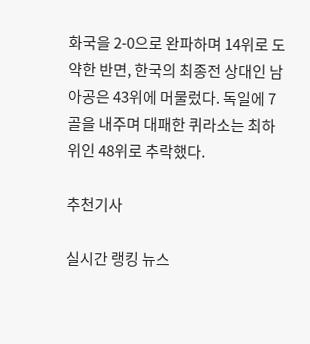화국을 2-0으로 완파하며 14위로 도약한 반면, 한국의 최종전 상대인 남아공은 43위에 머물렀다. 독일에 7골을 내주며 대패한 퀴라소는 최하위인 48위로 추락했다.

추천기사

실시간 랭킹 뉴스